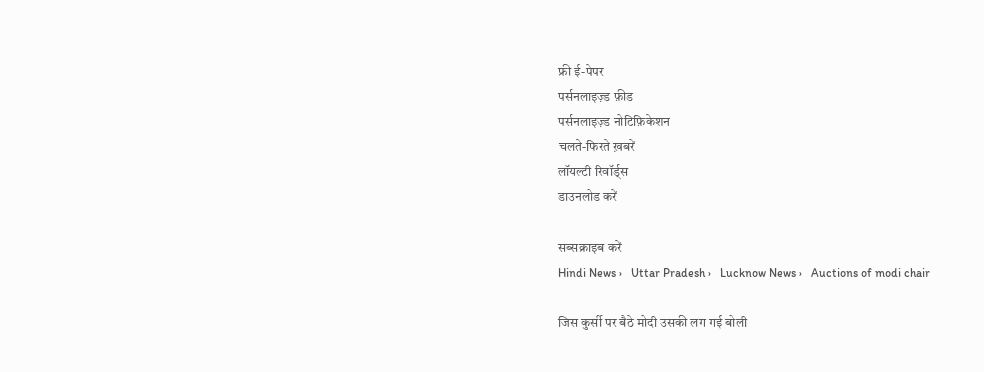फ्री ई-पेपर
पर्सनलाइज़्ड फ़ीड
पर्सनलाइज़्ड नोटिफ़िकेशन
चलते-फिरते ख़बरें
लॉयल्टी रिवॉर्ड्स
डाउनलोड करें

सब्सक्राइब करें
Hindi News ›   Uttar Pradesh ›   Lucknow News ›   Auctions of modi chair

जिस कुर्सी पर बैठे मोदी उसकी लग गई बोली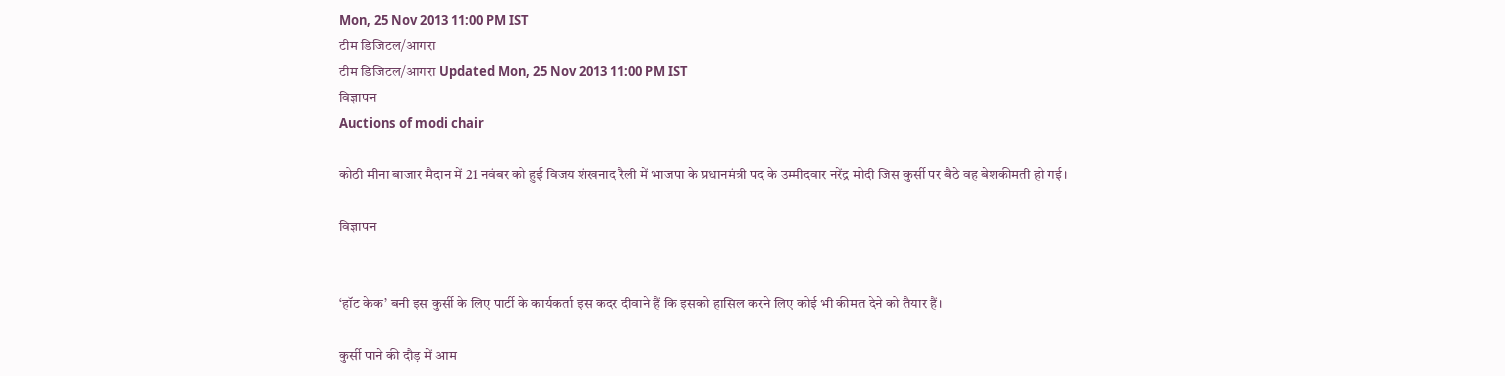Mon, 25 Nov 2013 11:00 PM IST
टीम डिजिटल/आगरा
टीम डिजिटल/आगरा Updated Mon, 25 Nov 2013 11:00 PM IST
विज्ञापन
Auctions of modi chair

कोठी मीना बाजार मैदान में 21 नवंबर को हुई विजय शंखनाद रैली में भाजपा के प्रधानमंत्री पद के उम्मीदवार नरेंद्र मोदी जिस कुर्सी पर बैठे वह बेशकीमती हो गई।

विज्ञापन


‘हॉट केक’ बनी इस कुर्सी के लिए पार्टी के कार्यकर्ता इस कदर दीवाने हैं कि इसको हासिल करने लिए कोई भी कीमत देने को तैयार हैं।

कुर्सी पाने की दौड़ में आम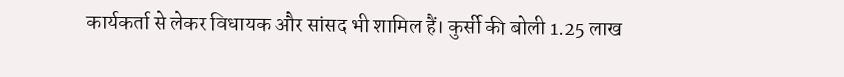कार्यकर्ता से लेकर विधायक और सांसद भी शामिल हैं। कुर्सी की बोली 1.25 लाख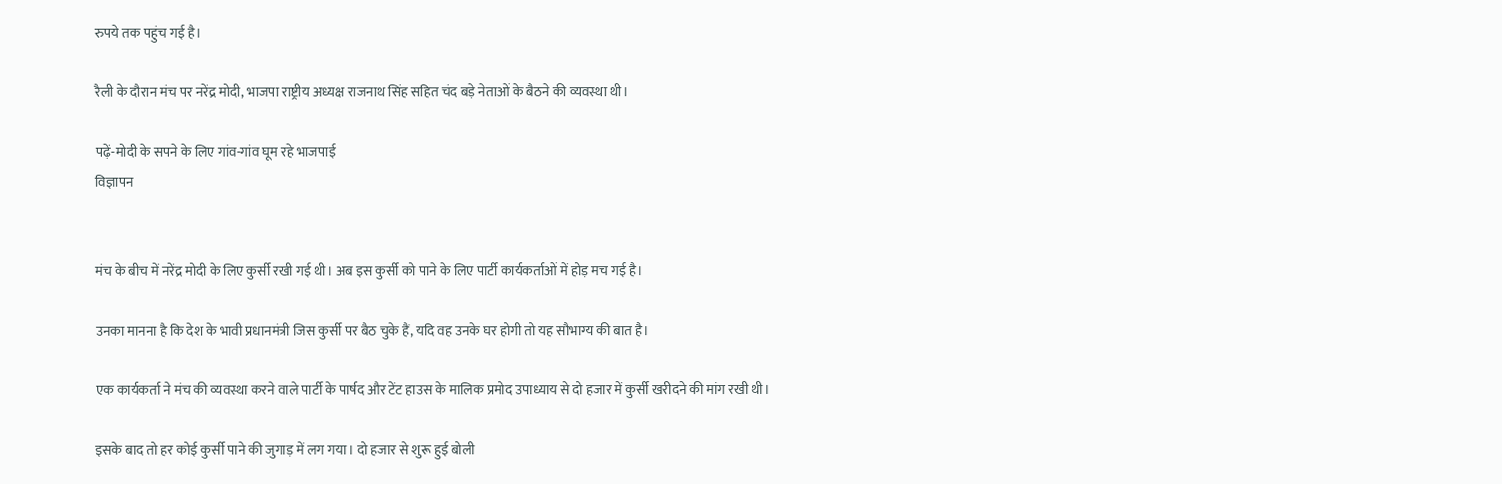रुपये तक पहुंच गई है।

रैली के दौरान मंच पर नरेंद्र मोदी, भाजपा राष्ट्रीय अध्यक्ष राजनाथ सिंह सहित चंद बड़े नेताओं के बैठने की व्यवस्था थी।

पढ़ें-मोदी के सपने के लिए गांव-गांव घूम रहे भाजपाई
विज्ञापन


मंच के बीच में नरेंद्र मोदी के लिए कुर्सी रखी गई थी। अब इस कुर्सी को पाने के लिए पार्टी कार्यकर्ताओं में होड़ मच गई है।

उनका मानना है कि देश के भावी प्रधानमंत्री जिस कुर्सी पर बैठ चुके हैं, यदि वह उनके घर होगी तो यह सौभाग्य की बात है।

एक कार्यकर्ता ने मंच की व्यवस्था करने वाले पार्टी के पार्षद और टेंट हाउस के मालिक प्रमोद उपाध्याय से दो हजार में कुर्सी खरीदने की मांग रखी थी।

इसके बाद तो हर कोई कुर्सी पाने की जुगाड़ में लग गया। दो हजार से शुरू हुई बोली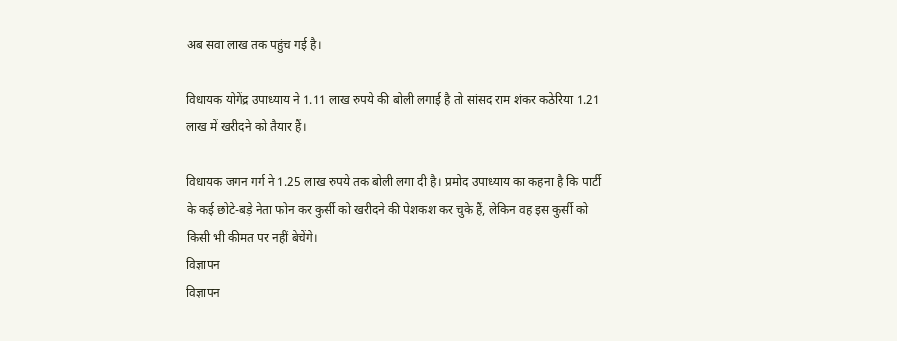अब सवा लाख तक पहुंच गई है।

विधायक योगेंद्र उपाध्याय ने 1.11 लाख रुपये की बोली लगाई है तो सांसद राम शंकर कठेरिया 1.21 लाख में खरीदने को तैयार हैं।

विधायक जगन गर्ग ने 1.25 लाख रुपये तक बोली लगा दी है। प्रमोद उपाध्याय का कहना है कि पार्टी के कई छोटे-बड़े नेता फोन कर कुर्सी को खरीदने की पेशकश कर चुके हैं, लेकिन वह इस कुर्सी को किसी भी कीमत पर नहीं बेचेंगे।
विज्ञापन
विज्ञापन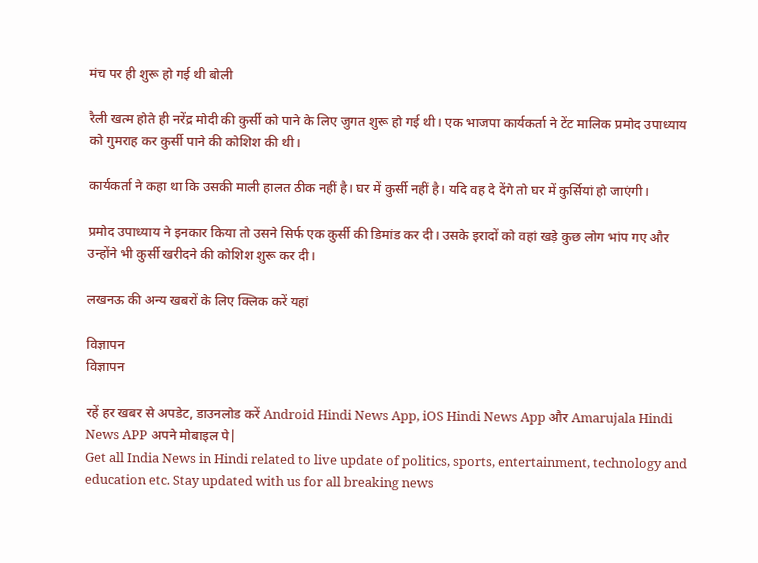मंच पर ही शुरू हो गई थी बोली

रैली खत्म होते ही नरेंद्र मोदी की कुर्सी को पाने के लिए जुगत शुरू हो गई थी। एक भाजपा कार्यकर्ता ने टेंट मालिक प्रमोद उपाध्याय को गुमराह कर कुर्सी पाने की कोशिश की थी।

कार्यकर्ता ने कहा था कि उसकी माली हालत ठीक नहीं है। घर में कुर्सी नहीं है। यदि वह दे देंगे तो घर में कुर्सियां हो जाएंगी।

प्रमोद उपाध्याय ने इनकार किया तो उसने सिर्फ एक कुर्सी की डिमांड कर दी। उसके इरादों को वहां खड़े कुछ लोग भांप गए और उन्होंने भी कुर्सी खरीदने की कोशिश शुरू कर दी।

लखनऊ की अन्य खबरों के लिए क्लिक करें यहां

विज्ञापन
विज्ञापन

रहें हर खबर से अपडेट, डाउनलोड करें Android Hindi News App, iOS Hindi News App और Amarujala Hindi News APP अपने मोबाइल पे|
Get all India News in Hindi related to live update of politics, sports, entertainment, technology and education etc. Stay updated with us for all breaking news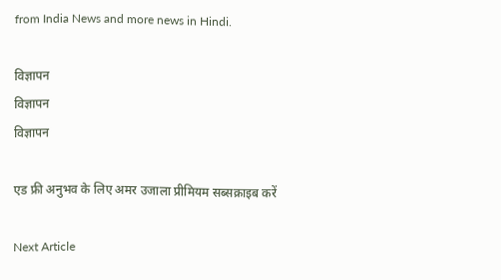from India News and more news in Hindi.

विज्ञापन
विज्ञापन
विज्ञापन

एड फ्री अनुभव के लिए अमर उजाला प्रीमियम सब्सक्राइब करें

Next Article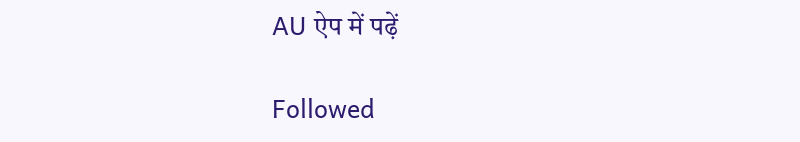AU ऐप में पढ़ें

Followed